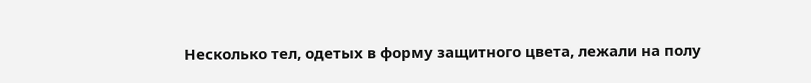Несколько тел, одетых в форму защитного цвета, лежали на полу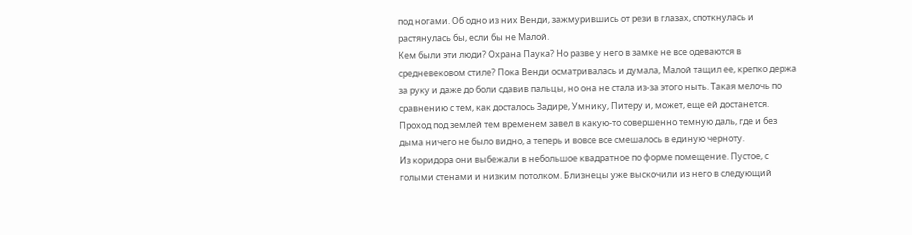под ногами. Об одно из них Венди, зажмурившись от рези в глазах, споткнулась и растянулась бы, если бы не Малой.
Кем были эти люди? Охрана Паука? Но разве у него в замке не все одеваются в средневековом стиле? Пока Венди осматривалась и думала, Малой тащил ее, крепко держа за руку и даже до боли сдавив пальцы, но она не стала из-за этого ныть. Такая мелочь по сравнению с тем, как досталось Задире, Умнику, Питеру и, может, еще ей достанется.
Проход под землей тем временем завел в какую-то совершенно темную даль, где и без дыма ничего не было видно, а теперь и вовсе все смешалось в единую черноту.
Из коридора они выбежали в небольшое квадратное по форме помещение. Пустое, с голыми стенами и низким потолком. Близнецы уже выскочили из него в следующий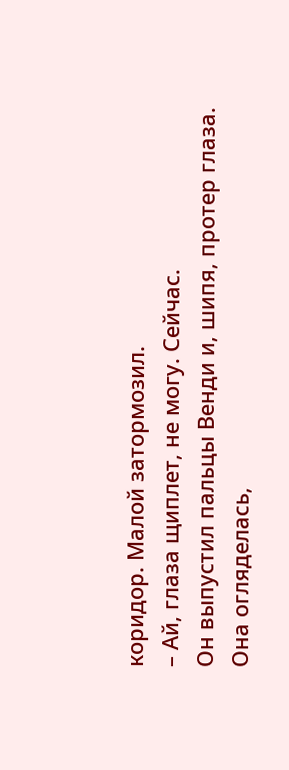коридор. Малой затормозил.
– Ай, глаза щиплет, не могу. Сейчас.
Он выпустил пальцы Венди и, шипя, протер глаза.
Она огляделась,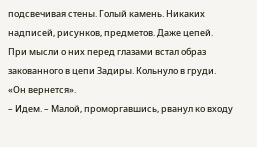подсвечивая стены. Голый камень. Никаких надписей, рисунков, предметов. Даже цепей. При мысли о них перед глазами встал образ закованного в цепи Задиры. Кольнуло в груди. «Он вернется».
– Идем. – Малой, проморгавшись, рванул ко входу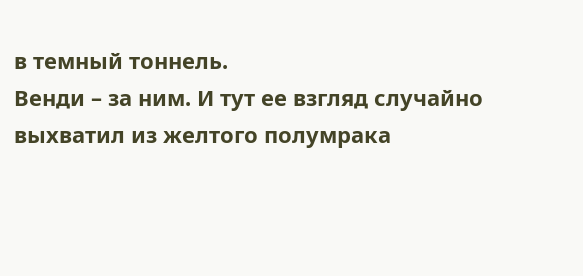в темный тоннель.
Венди – за ним. И тут ее взгляд случайно выхватил из желтого полумрака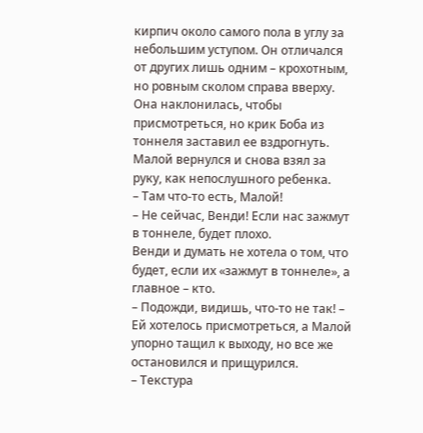кирпич около самого пола в углу за небольшим уступом. Он отличался от других лишь одним – крохотным, но ровным сколом справа вверху.
Она наклонилась, чтобы присмотреться, но крик Боба из тоннеля заставил ее вздрогнуть. Малой вернулся и снова взял за руку, как непослушного ребенка.
– Там что-то есть, Малой!
– Не сейчас, Венди! Если нас зажмут в тоннеле, будет плохо.
Венди и думать не хотела о том, что будет, если их «зажмут в тоннеле», а главное – кто.
– Подожди, видишь, что-то не так! – Ей хотелось присмотреться, а Малой упорно тащил к выходу, но все же остановился и прищурился.
– Текстура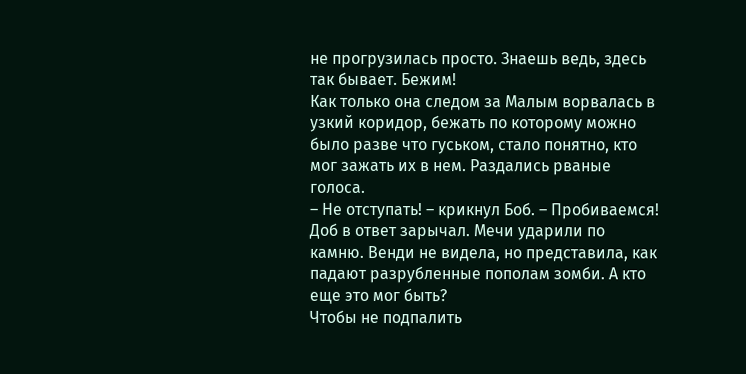не прогрузилась просто. Знаешь ведь, здесь так бывает. Бежим!
Как только она следом за Малым ворвалась в узкий коридор, бежать по которому можно было разве что гуськом, стало понятно, кто мог зажать их в нем. Раздались рваные голоса.
– Не отступать! – крикнул Боб. – Пробиваемся!
Доб в ответ зарычал. Мечи ударили по камню. Венди не видела, но представила, как падают разрубленные пополам зомби. А кто еще это мог быть?
Чтобы не подпалить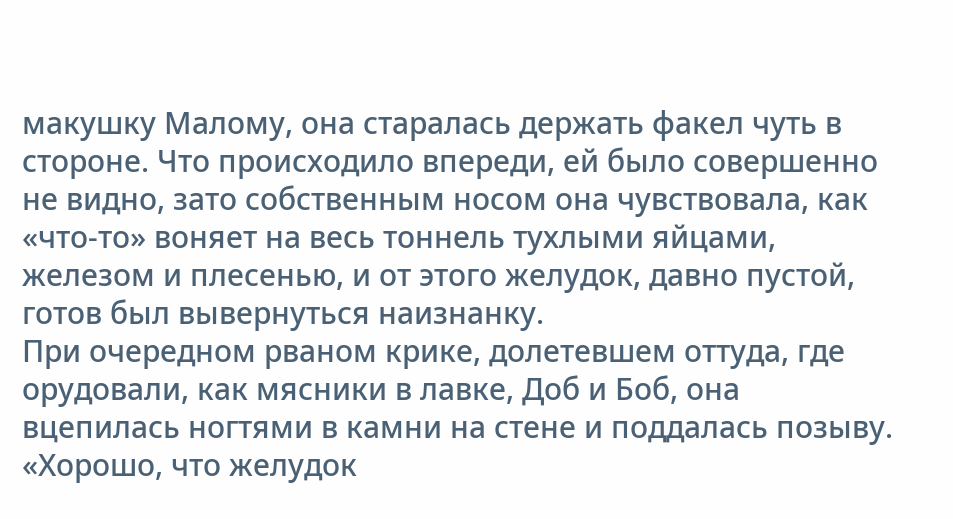макушку Малому, она старалась держать факел чуть в стороне. Что происходило впереди, ей было совершенно не видно, зато собственным носом она чувствовала, как «что-то» воняет на весь тоннель тухлыми яйцами, железом и плесенью, и от этого желудок, давно пустой, готов был вывернуться наизнанку.
При очередном рваном крике, долетевшем оттуда, где орудовали, как мясники в лавке, Доб и Боб, она вцепилась ногтями в камни на стене и поддалась позыву.
«Хорошо, что желудок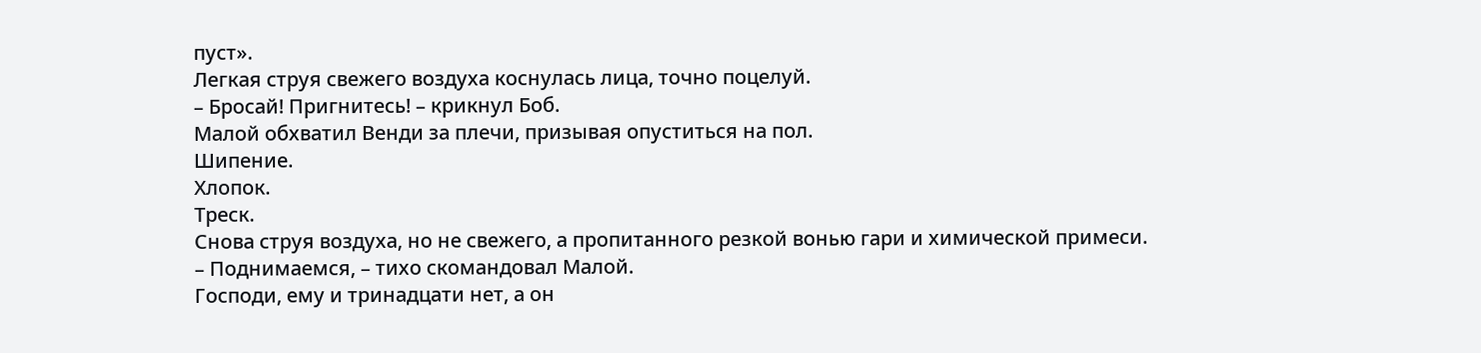пуст».
Легкая струя свежего воздуха коснулась лица, точно поцелуй.
– Бросай! Пригнитесь! – крикнул Боб.
Малой обхватил Венди за плечи, призывая опуститься на пол.
Шипение.
Хлопок.
Треск.
Снова струя воздуха, но не свежего, а пропитанного резкой вонью гари и химической примеси.
– Поднимаемся, – тихо скомандовал Малой.
Господи, ему и тринадцати нет, а он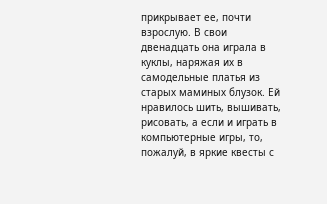прикрывает ее, почти взрослую. В свои двенадцать она играла в куклы, наряжая их в самодельные платья из старых маминых блузок. Ей нравилось шить, вышивать, рисовать, а если и играть в компьютерные игры, то, пожалуй, в яркие квесты с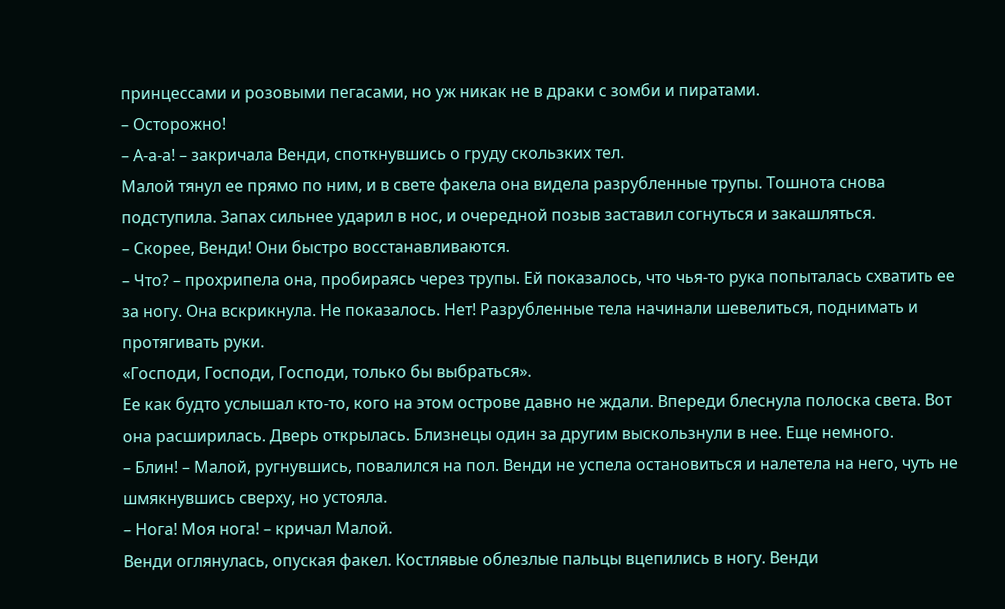принцессами и розовыми пегасами, но уж никак не в драки с зомби и пиратами.
– Осторожно!
– А-а-а! – закричала Венди, споткнувшись о груду скользких тел.
Малой тянул ее прямо по ним, и в свете факела она видела разрубленные трупы. Тошнота снова подступила. Запах сильнее ударил в нос, и очередной позыв заставил согнуться и закашляться.
– Скорее, Венди! Они быстро восстанавливаются.
– Что? – прохрипела она, пробираясь через трупы. Ей показалось, что чья-то рука попыталась схватить ее за ногу. Она вскрикнула. Не показалось. Нет! Разрубленные тела начинали шевелиться, поднимать и протягивать руки.
«Господи, Господи, Господи, только бы выбраться».
Ее как будто услышал кто-то, кого на этом острове давно не ждали. Впереди блеснула полоска света. Вот она расширилась. Дверь открылась. Близнецы один за другим выскользнули в нее. Еще немного.
– Блин! – Малой, ругнувшись, повалился на пол. Венди не успела остановиться и налетела на него, чуть не шмякнувшись сверху, но устояла.
– Нога! Моя нога! – кричал Малой.
Венди оглянулась, опуская факел. Костлявые облезлые пальцы вцепились в ногу. Венди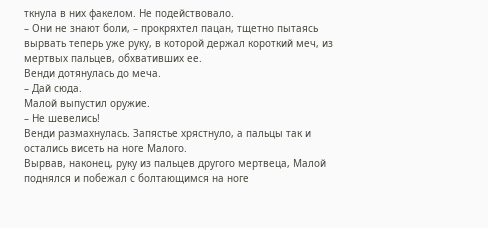ткнула в них факелом. Не подействовало.
– Они не знают боли, – прокряхтел пацан, тщетно пытаясь вырвать теперь уже руку, в которой держал короткий меч, из мертвых пальцев, обхвативших ее.
Венди дотянулась до меча.
– Дай сюда.
Малой выпустил оружие.
– Не шевелись!
Венди размахнулась. Запястье хрястнуло, а пальцы так и остались висеть на ноге Малого.
Вырвав, наконец, руку из пальцев другого мертвеца, Малой поднялся и побежал с болтающимся на ноге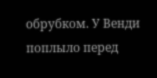обрубком. У Венди поплыло перед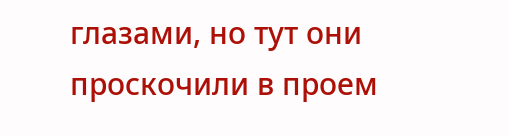глазами, но тут они проскочили в проем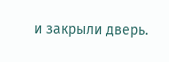и закрыли дверь.